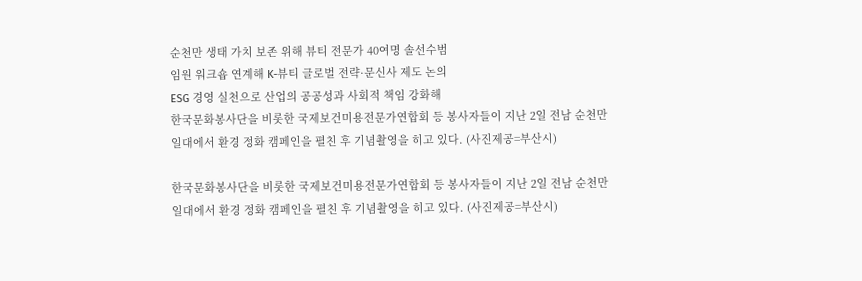순천만 생태 가치 보존 위해 뷰티 전문가 40여명 솔선수범
임원 워크숍 연계해 K-뷰티 글로벌 전략·문신사 제도 논의
ESG 경영 실천으로 산업의 공공성과 사회적 책임 강화해
한국문화봉사단을 비롯한 국제보건미용전문가연합회 등 봉사자들이 지난 2일 전남 순천만 일대에서 환경 정화 캠페인을 펼친 후 기념촬영을 히고 있다. (사진제공=부산시)

한국문화봉사단을 비롯한 국제보건미용전문가연합회 등 봉사자들이 지난 2일 전남 순천만 일대에서 환경 정화 캠페인을 펼친 후 기념촬영을 히고 있다. (사진제공=부산시)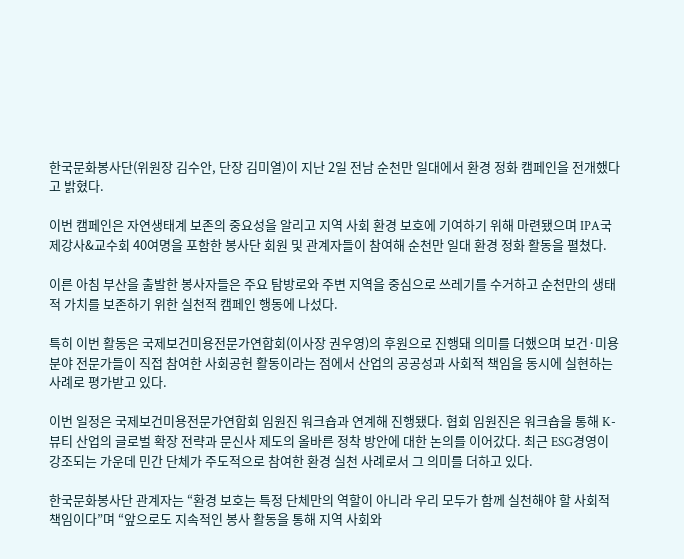한국문화봉사단(위원장 김수안, 단장 김미열)이 지난 2일 전남 순천만 일대에서 환경 정화 캠페인을 전개했다고 밝혔다.

이번 캠페인은 자연생태계 보존의 중요성을 알리고 지역 사회 환경 보호에 기여하기 위해 마련됐으며 IPA국제강사&교수회 40여명을 포함한 봉사단 회원 및 관계자들이 참여해 순천만 일대 환경 정화 활동을 펼쳤다.

이른 아침 부산을 출발한 봉사자들은 주요 탐방로와 주변 지역을 중심으로 쓰레기를 수거하고 순천만의 생태적 가치를 보존하기 위한 실천적 캠페인 행동에 나섰다.

특히 이번 활동은 국제보건미용전문가연합회(이사장 권우영)의 후원으로 진행돼 의미를 더했으며 보건·미용 분야 전문가들이 직접 참여한 사회공헌 활동이라는 점에서 산업의 공공성과 사회적 책임을 동시에 실현하는 사례로 평가받고 있다.

이번 일정은 국제보건미용전문가연합회 임원진 워크숍과 연계해 진행됐다. 협회 임원진은 워크숍을 통해 K-뷰티 산업의 글로벌 확장 전략과 문신사 제도의 올바른 정착 방안에 대한 논의를 이어갔다. 최근 ESG경영이 강조되는 가운데 민간 단체가 주도적으로 참여한 환경 실천 사례로서 그 의미를 더하고 있다.

한국문화봉사단 관계자는 “환경 보호는 특정 단체만의 역할이 아니라 우리 모두가 함께 실천해야 할 사회적 책임이다”며 “앞으로도 지속적인 봉사 활동을 통해 지역 사회와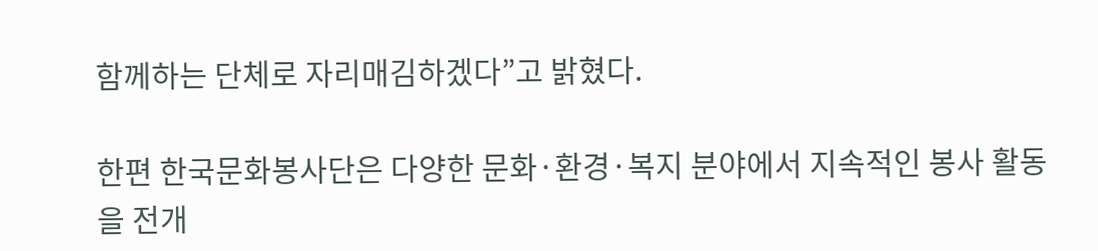함께하는 단체로 자리매김하겠다”고 밝혔다.

한편 한국문화봉사단은 다양한 문화·환경·복지 분야에서 지속적인 봉사 활동을 전개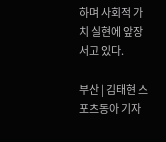하며 사회적 가치 실현에 앞장서고 있다.

부산 | 김태현 스포츠동아 기자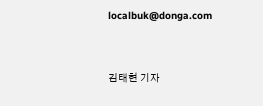localbuk@donga.com


김태현 기자